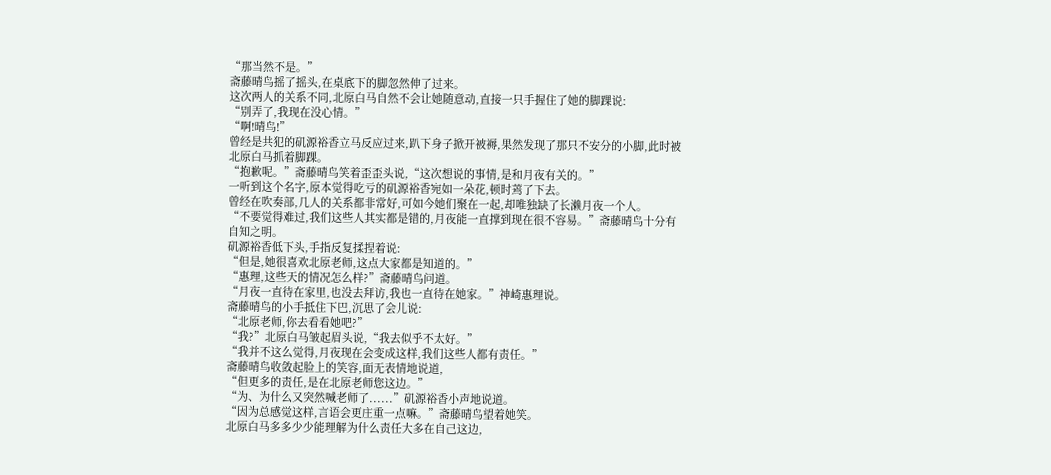“那当然不是。”
斋藤晴鸟摇了摇头,在桌底下的脚忽然伸了过来。
这次两人的关系不同,北原白马自然不会让她随意动,直接一只手握住了她的脚踝说:
“别弄了,我现在没心情。”
“啊!晴鸟!”
曾经是共犯的矶源裕香立马反应过来,趴下身子掀开被褥,果然发现了那只不安分的小脚,此时被北原白马抓着脚踝。
“抱歉呢。”斋藤晴鸟笑着歪歪头说,“这次想说的事情,是和月夜有关的。”
一听到这个名字,原本觉得吃亏的矶源裕香宛如一朵花,顿时蔫了下去。
曾经在吹奏部,几人的关系都非常好,可如今她们聚在一起,却唯独缺了长濑月夜一个人。
“不要觉得难过,我们这些人其实都是错的,月夜能一直撑到现在很不容易。”斋藤晴鸟十分有自知之明。
矶源裕香低下头,手指反复揉捏着说:
“但是,她很喜欢北原老师,这点大家都是知道的。”
“惠理,这些天的情况怎么样?”斋藤晴鸟问道。
“月夜一直待在家里,也没去拜访,我也一直待在她家。”神崎惠理说。
斋藤晴鸟的小手抵住下巴,沉思了会儿说:
“北原老师,你去看看她吧?”
“我?”北原白马皱起眉头说,“我去似乎不太好。”
“我并不这么觉得,月夜现在会变成这样,我们这些人都有责任。”
斋藤晴鸟收敛起脸上的笑容,面无表情地说道,
“但更多的责任,是在北原老师您这边。”
“为、为什么又突然喊老师了......”矶源裕香小声地说道。
“因为总感觉这样,言语会更庄重一点嘛。”斋藤晴鸟望着她笑。
北原白马多多少少能理解为什么责任大多在自己这边,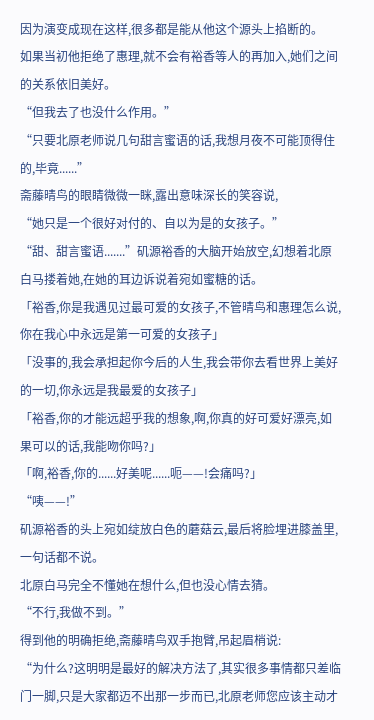因为演变成现在这样,很多都是能从他这个源头上掐断的。
如果当初他拒绝了惠理,就不会有裕香等人的再加入,她们之间的关系依旧美好。
“但我去了也没什么作用。”
“只要北原老师说几句甜言蜜语的话,我想月夜不可能顶得住的,毕竟......”
斋藤晴鸟的眼睛微微一眯,露出意味深长的笑容说,
“她只是一个很好对付的、自以为是的女孩子。”
“甜、甜言蜜语.......”矶源裕香的大脑开始放空,幻想着北原白马搂着她,在她的耳边诉说着宛如蜜糖的话。
「裕香,你是我遇见过最可爱的女孩子,不管晴鸟和惠理怎么说,你在我心中永远是第一可爱的女孩子」
「没事的,我会承担起你今后的人生,我会带你去看世界上美好的一切,你永远是我最爱的女孩子」
「裕香,你的才能远超乎我的想象,啊,你真的好可爱好漂亮,如果可以的话,我能吻你吗?」
「啊,裕香,你的......好美呢......呃——!会痛吗?」
“咦——!”
矶源裕香的头上宛如绽放白色的蘑菇云,最后将脸埋进膝盖里,一句话都不说。
北原白马完全不懂她在想什么,但也没心情去猜。
“不行,我做不到。”
得到他的明确拒绝,斋藤晴鸟双手抱臂,吊起眉梢说:
“为什么?这明明是最好的解决方法了,其实很多事情都只差临门一脚,只是大家都迈不出那一步而已,北原老师您应该主动才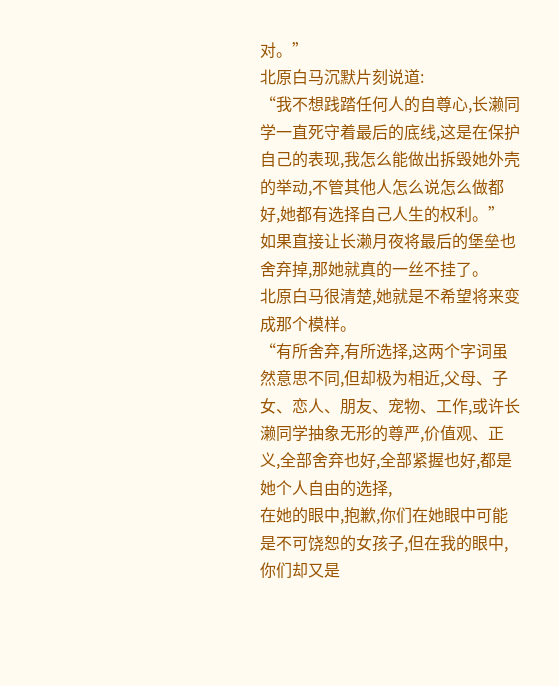对。”
北原白马沉默片刻说道:
“我不想践踏任何人的自尊心,长濑同学一直死守着最后的底线,这是在保护自己的表现,我怎么能做出拆毁她外壳的举动,不管其他人怎么说怎么做都好,她都有选择自己人生的权利。”
如果直接让长濑月夜将最后的堡垒也舍弃掉,那她就真的一丝不挂了。
北原白马很清楚,她就是不希望将来变成那个模样。
“有所舍弃,有所选择,这两个字词虽然意思不同,但却极为相近,父母、子女、恋人、朋友、宠物、工作,或许长濑同学抽象无形的尊严,价值观、正义,全部舍弃也好,全部紧握也好,都是她个人自由的选择,
在她的眼中,抱歉,你们在她眼中可能是不可饶恕的女孩子,但在我的眼中,你们却又是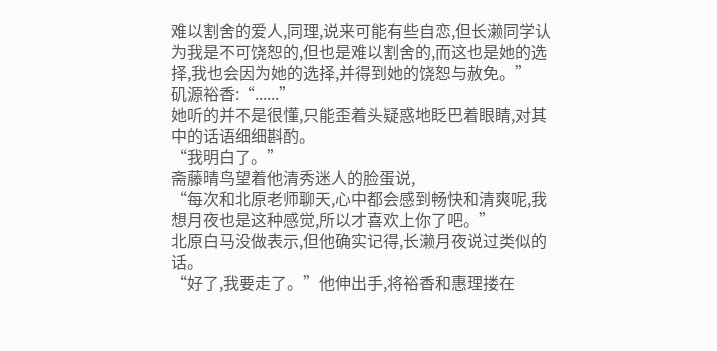难以割舍的爱人,同理,说来可能有些自恋,但长濑同学认为我是不可饶恕的,但也是难以割舍的,而这也是她的选择,我也会因为她的选择,并得到她的饶恕与赦免。”
矶源裕香:“......”
她听的并不是很懂,只能歪着头疑惑地眨巴着眼睛,对其中的话语细细斟酌。
“我明白了。”
斋藤晴鸟望着他清秀迷人的脸蛋说,
“每次和北原老师聊天,心中都会感到畅快和清爽呢,我想月夜也是这种感觉,所以才喜欢上你了吧。”
北原白马没做表示,但他确实记得,长濑月夜说过类似的话。
“好了,我要走了。”他伸出手,将裕香和惠理搂在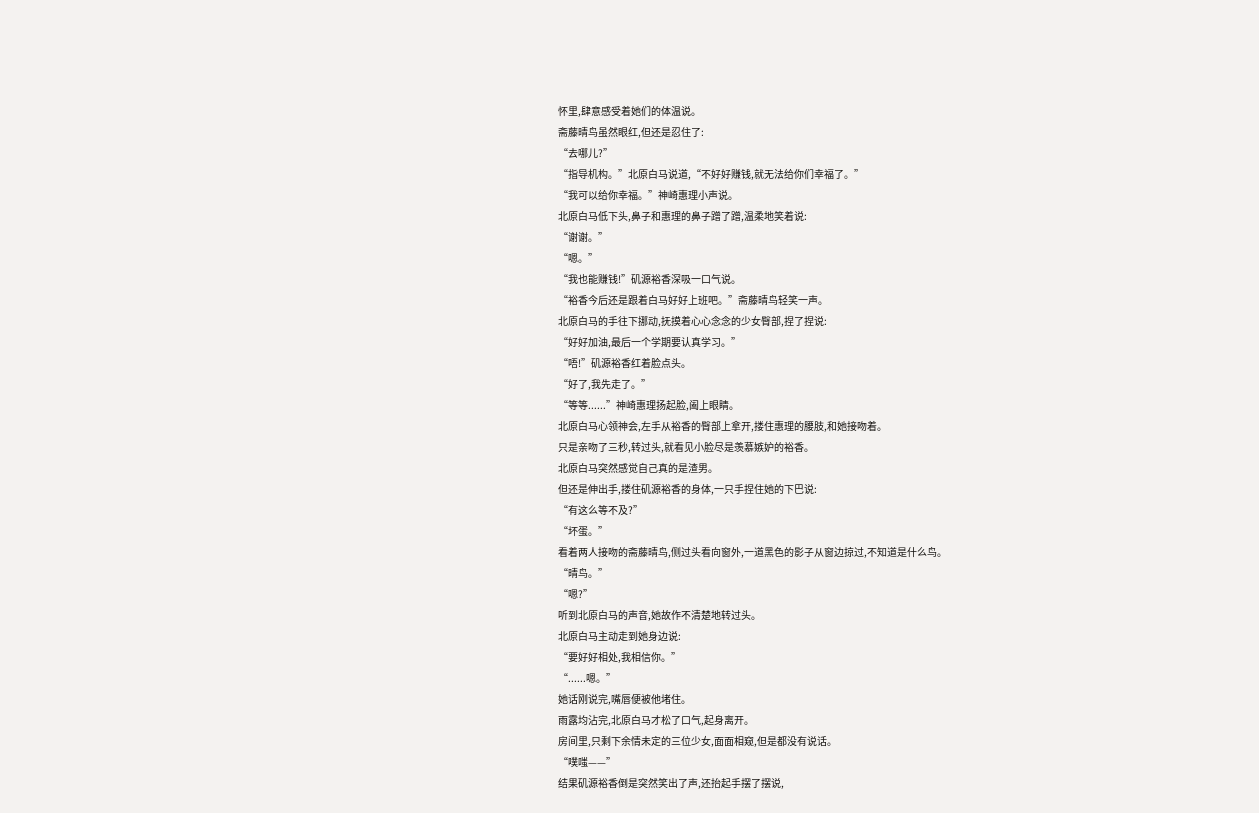怀里,肆意感受着她们的体温说。
斋藤晴鸟虽然眼红,但还是忍住了:
“去哪儿?”
“指导机构。”北原白马说道,“不好好赚钱,就无法给你们幸福了。”
“我可以给你幸福。”神崎惠理小声说。
北原白马低下头,鼻子和惠理的鼻子蹭了蹭,温柔地笑着说:
“谢谢。”
“嗯。”
“我也能赚钱!”矶源裕香深吸一口气说。
“裕香今后还是跟着白马好好上班吧。”斋藤晴鸟轻笑一声。
北原白马的手往下挪动,抚摸着心心念念的少女臀部,捏了捏说:
“好好加油,最后一个学期要认真学习。”
“唔!”矶源裕香红着脸点头。
“好了,我先走了。”
“等等......”神崎惠理扬起脸,阖上眼睛。
北原白马心领神会,左手从裕香的臀部上拿开,搂住惠理的腰肢,和她接吻着。
只是亲吻了三秒,转过头,就看见小脸尽是羡慕嫉妒的裕香。
北原白马突然感觉自己真的是渣男。
但还是伸出手,搂住矶源裕香的身体,一只手捏住她的下巴说:
“有这么等不及?”
“坏蛋。”
看着两人接吻的斋藤晴鸟,侧过头看向窗外,一道黑色的影子从窗边掠过,不知道是什么鸟。
“晴鸟。”
“嗯?”
听到北原白马的声音,她故作不清楚地转过头。
北原白马主动走到她身边说:
“要好好相处,我相信你。”
“......嗯。”
她话刚说完,嘴唇便被他堵住。
雨露均沾完,北原白马才松了口气,起身离开。
房间里,只剩下余情未定的三位少女,面面相窥,但是都没有说话。
“噗嗤——”
结果矶源裕香倒是突然笑出了声,还抬起手摆了摆说,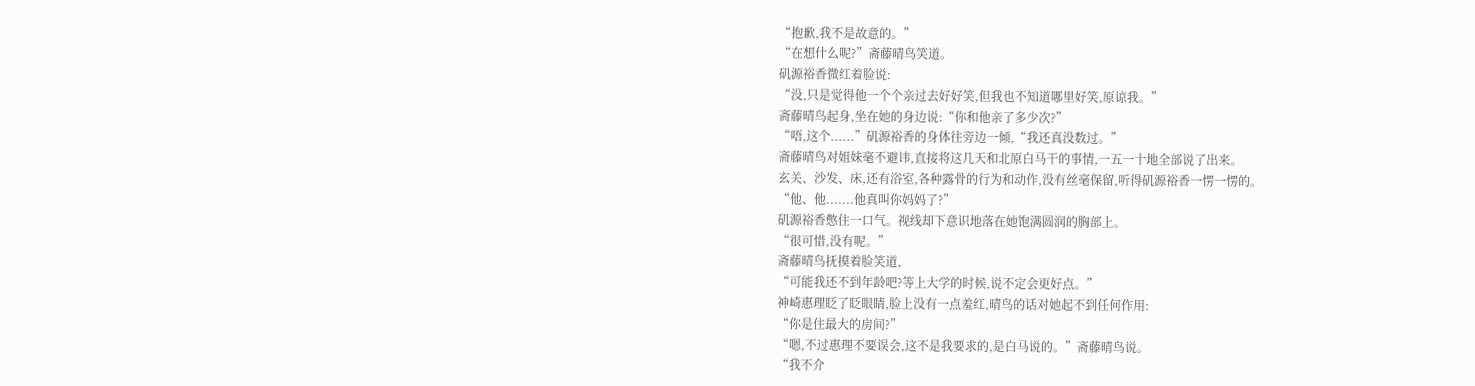“抱歉,我不是故意的。”
“在想什么呢?”斋藤晴鸟笑道。
矶源裕香微红着脸说:
“没,只是觉得他一个个亲过去好好笑,但我也不知道哪里好笑,原谅我。”
斋藤晴鸟起身,坐在她的身边说:“你和他亲了多少次?”
“唔,这个......”矶源裕香的身体往旁边一倾,“我还真没数过。”
斋藤晴鸟对姐妹毫不避讳,直接将这几天和北原白马干的事情,一五一十地全部说了出来。
玄关、沙发、床,还有浴室,各种露骨的行为和动作,没有丝毫保留,听得矶源裕香一愣一愣的。
“他、他.......他真叫你妈妈了?”
矶源裕香憋住一口气。视线却下意识地落在她饱满圆润的胸部上。
“很可惜,没有呢。”
斋藤晴鸟抚摸着脸笑道,
“可能我还不到年龄吧?等上大学的时候,说不定会更好点。”
神崎惠理眨了眨眼睛,脸上没有一点羞红,晴鸟的话对她起不到任何作用:
“你是住最大的房间?”
“嗯,不过惠理不要误会,这不是我要求的,是白马说的。”斋藤晴鸟说。
“我不介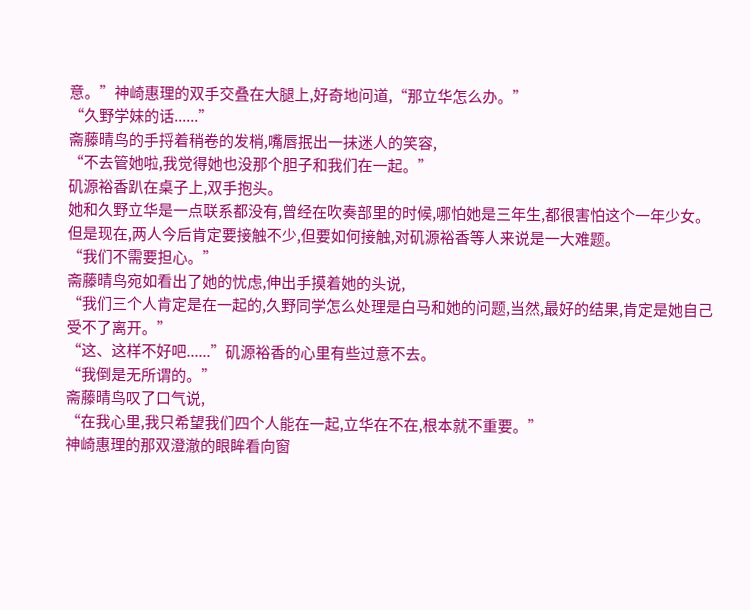意。”神崎惠理的双手交叠在大腿上,好奇地问道,“那立华怎么办。”
“久野学妹的话......”
斋藤晴鸟的手捋着稍卷的发梢,嘴唇抿出一抹迷人的笑容,
“不去管她啦,我觉得她也没那个胆子和我们在一起。”
矶源裕香趴在桌子上,双手抱头。
她和久野立华是一点联系都没有,曾经在吹奏部里的时候,哪怕她是三年生,都很害怕这个一年少女。
但是现在,两人今后肯定要接触不少,但要如何接触,对矶源裕香等人来说是一大难题。
“我们不需要担心。”
斋藤晴鸟宛如看出了她的忧虑,伸出手摸着她的头说,
“我们三个人肯定是在一起的,久野同学怎么处理是白马和她的问题,当然,最好的结果,肯定是她自己受不了离开。”
“这、这样不好吧......”矶源裕香的心里有些过意不去。
“我倒是无所谓的。”
斋藤晴鸟叹了口气说,
“在我心里,我只希望我们四个人能在一起,立华在不在,根本就不重要。”
神崎惠理的那双澄澈的眼眸看向窗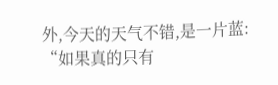外,今天的天气不错,是一片蓝:
“如果真的只有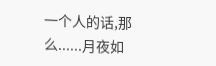一个人的话,那么......月夜如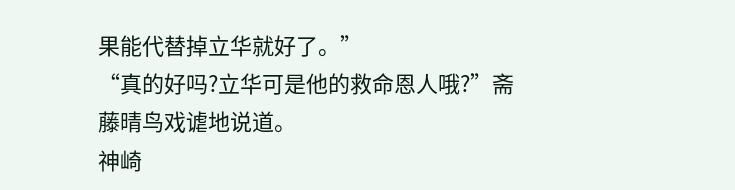果能代替掉立华就好了。”
“真的好吗?立华可是他的救命恩人哦?”斋藤晴鸟戏谑地说道。
神崎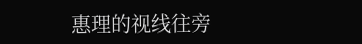惠理的视线往旁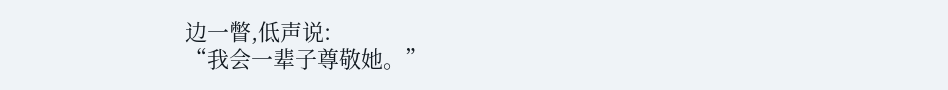边一瞥,低声说:
“我会一辈子尊敬她。”